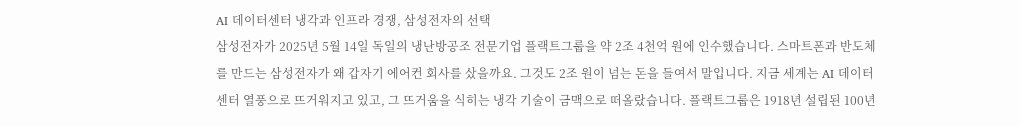AI 데이터센터 냉각과 인프라 경쟁, 삼성전자의 선택
삼성전자가 2025년 5월 14일 독일의 냉난방공조 전문기업 플랙트그룹을 약 2조 4천억 원에 인수했습니다. 스마트폰과 반도체를 만드는 삼성전자가 왜 갑자기 에어컨 회사를 샀을까요. 그것도 2조 원이 넘는 돈을 들여서 말입니다. 지금 세계는 AI 데이터센터 열풍으로 뜨거워지고 있고, 그 뜨거움을 식히는 냉각 기술이 금맥으로 떠올랐습니다. 플랙트그룹은 1918년 설립된 100년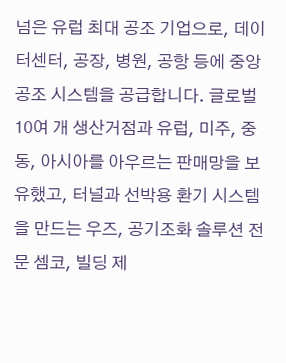넘은 유럽 최대 공조 기업으로, 데이터센터, 공장, 병원, 공항 등에 중앙공조 시스템을 공급합니다. 글로벌 10여 개 생산거점과 유럽, 미주, 중동, 아시아를 아우르는 판매망을 보유했고, 터널과 선박용 환기 시스템을 만드는 우즈, 공기조화 솔루션 전문 셈코, 빌딩 제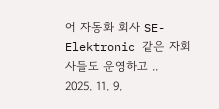어 자동화 회사 SE-Elektronic 같은 자회사들도 운영하고 ..
2025. 11. 9.